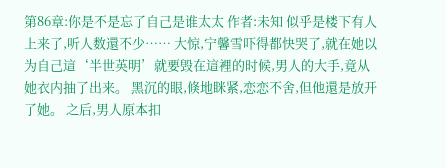第86章:你是不是忘了自己是谁太太 作者:未知 似乎是楼下有人上来了,听人数還不少…… 大惊,宁馨雪吓得都快哭了,就在她以为自己這‘半世英明’就要毁在這裡的时候,男人的大手,竟从她衣内抽了出来。 黑沉的眼,倏地眯紧,恋恋不舍,但他還是放开了她。 之后,男人原本扣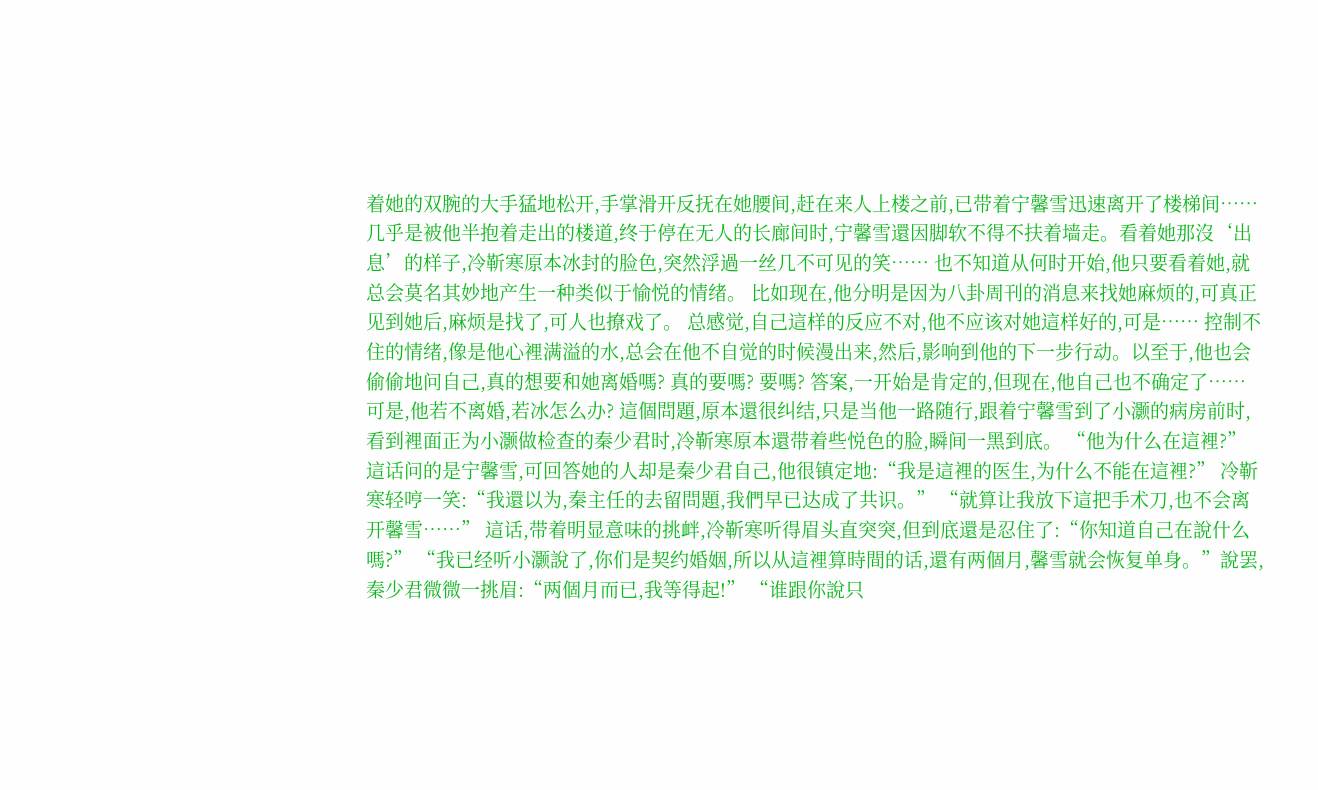着她的双腕的大手猛地松开,手掌滑开反抚在她腰间,赶在来人上楼之前,已带着宁馨雪迅速离开了楼梯间…… 几乎是被他半抱着走出的楼道,终于停在无人的长廊间时,宁馨雪還因脚软不得不扶着墙走。看着她那沒‘出息’的样子,冷靳寒原本冰封的脸色,突然浮過一丝几不可见的笑…… 也不知道从何时开始,他只要看着她,就总会莫名其妙地产生一种类似于愉悦的情绪。 比如现在,他分明是因为八卦周刊的消息来找她麻烦的,可真正见到她后,麻烦是找了,可人也撩戏了。 总感觉,自己這样的反应不对,他不应该对她這样好的,可是…… 控制不住的情绪,像是他心裡满溢的水,总会在他不自觉的时候漫出来,然后,影响到他的下一步行动。以至于,他也会偷偷地问自己,真的想要和她离婚嗎? 真的要嗎? 要嗎? 答案,一开始是肯定的,但现在,他自己也不确定了…… 可是,他若不离婚,若冰怎么办? 這個問題,原本還很纠结,只是当他一路随行,跟着宁馨雪到了小灏的病房前时,看到裡面正为小灏做检查的秦少君时,冷靳寒原本還带着些悦色的脸,瞬间一黑到底。 “他为什么在這裡?” 這话问的是宁馨雪,可回答她的人却是秦少君自己,他很镇定地:“我是這裡的医生,为什么不能在這裡?” 冷靳寒轻哼一笑:“我還以为,秦主任的去留問題,我們早已达成了共识。” “就算让我放下這把手术刀,也不会离开馨雪……” 這话,带着明显意味的挑衅,冷靳寒听得眉头直突突,但到底還是忍住了:“你知道自己在說什么嗎?” “我已经听小灏說了,你们是契约婚姻,所以从這裡算時間的话,還有两個月,馨雪就会恢复单身。”說罢,秦少君微微一挑眉:“两個月而已,我等得起!” “谁跟你說只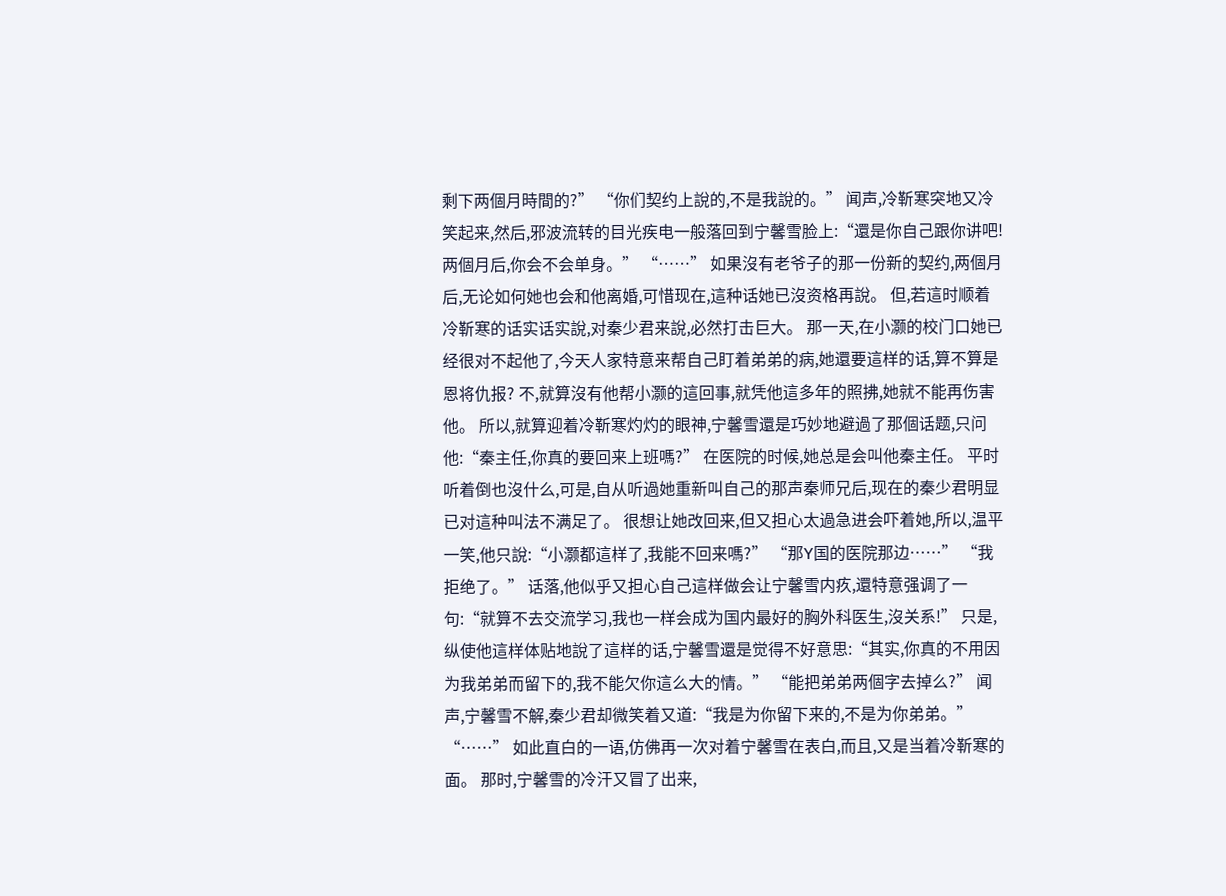剩下两個月時間的?” “你们契约上說的,不是我說的。” 闻声,冷靳寒突地又冷笑起来,然后,邪波流转的目光疾电一般落回到宁馨雪脸上:“還是你自己跟你讲吧!两個月后,你会不会单身。” “……” 如果沒有老爷子的那一份新的契约,两個月后,无论如何她也会和他离婚,可惜现在,這种话她已沒资格再說。 但,若這时顺着冷靳寒的话实话实說,对秦少君来說,必然打击巨大。 那一天,在小灏的校门口她已经很对不起他了,今天人家特意来帮自己盯着弟弟的病,她還要這样的话,算不算是恩将仇报? 不,就算沒有他帮小灏的這回事,就凭他這多年的照拂,她就不能再伤害他。 所以,就算迎着冷靳寒灼灼的眼神,宁馨雪還是巧妙地避過了那個话题,只问他:“秦主任,你真的要回来上班嗎?” 在医院的时候,她总是会叫他秦主任。 平时听着倒也沒什么,可是,自从听過她重新叫自己的那声秦师兄后,现在的秦少君明显已对這种叫法不满足了。 很想让她改回来,但又担心太過急进会吓着她,所以,温平一笑,他只說:“小灏都這样了,我能不回来嗎?” “那Y国的医院那边……” “我拒绝了。” 话落,他似乎又担心自己這样做会让宁馨雪内疚,還特意强调了一句:“就算不去交流学习,我也一样会成为国内最好的胸外科医生,沒关系!” 只是,纵使他這样体贴地說了這样的话,宁馨雪還是觉得不好意思:“其实,你真的不用因为我弟弟而留下的,我不能欠你這么大的情。” “能把弟弟两個字去掉么?” 闻声,宁馨雪不解,秦少君却微笑着又道:“我是为你留下来的,不是为你弟弟。” “……” 如此直白的一语,仿佛再一次对着宁馨雪在表白,而且,又是当着冷靳寒的面。 那时,宁馨雪的冷汗又冒了出来,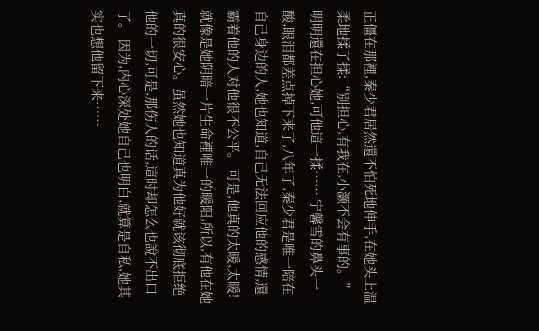正僵在那裡,秦少君居然還不怕死地伸手,在她头上温柔地揉了揉:“别担心,有我在,小灏不会有事的。” 明明還在担心她,可他這一揉…… 宁馨雪的鼻头一酸,眼泪都差点掉下来了,八年了,秦少君是唯一陪在自己身边的人,她也知道,自己无法回应他的感情,還霸着他的人对他很不公平。 可是,他真的太暖,太暖! 就像是她阴暗一片生命裡唯一的暖阳,所以,有他在她真的很安心。虽然她也知道真为他好就该彻底拒绝他的一切,可是,那伤人的话,這时却怎么也說不出口了。 因为,内心深处她自己也明白,就算是自私,她其实也想他留下来……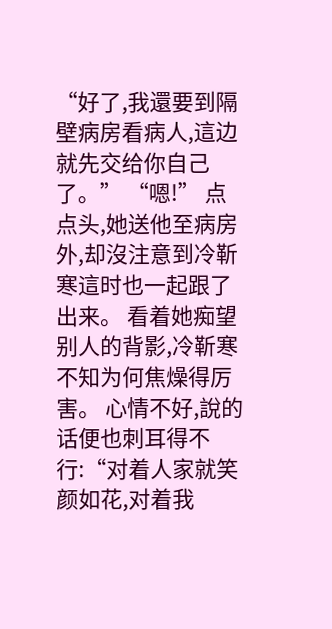“好了,我還要到隔壁病房看病人,這边就先交给你自己了。” “嗯!” 点点头,她送他至病房外,却沒注意到冷靳寒這时也一起跟了出来。 看着她痴望别人的背影,冷靳寒不知为何焦燥得厉害。 心情不好,說的话便也刺耳得不行:“对着人家就笑颜如花,对着我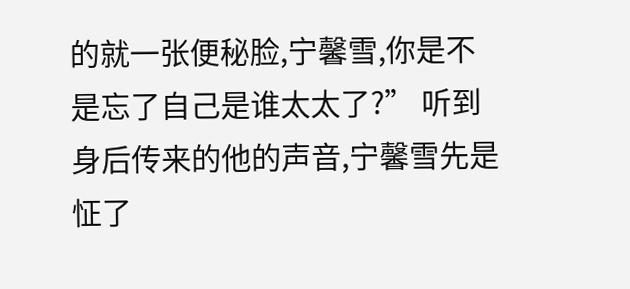的就一张便秘脸,宁馨雪,你是不是忘了自己是谁太太了?” 听到身后传来的他的声音,宁馨雪先是怔了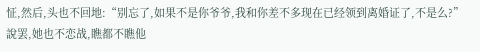怔,然后,头也不回地:“别忘了,如果不是你爷爷,我和你差不多现在已经领到离婚证了,不是么?” 說罢,她也不恋战,瞧都不瞧他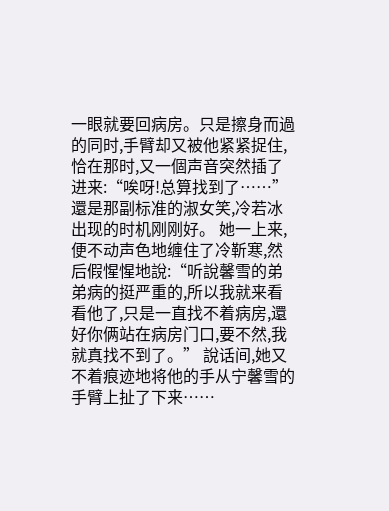一眼就要回病房。只是擦身而過的同时,手臂却又被他紧紧捉住,恰在那时,又一個声音突然插了进来:“唉呀!总算找到了……” 還是那副标准的淑女笑,冷若冰出现的时机刚刚好。 她一上来,便不动声色地缠住了冷靳寒,然后假惺惺地說:“听說馨雪的弟弟病的挺严重的,所以我就来看看他了,只是一直找不着病房,還好你俩站在病房门口,要不然,我就真找不到了。” 說话间,她又不着痕迹地将他的手从宁馨雪的手臂上扯了下来……